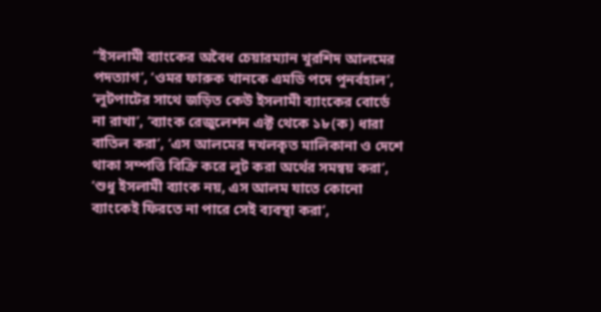“ইসলামী ব্যাংকের অবৈধ চেয়ারম্যান খুরশিদ আলমের পদত্যাগ’, ‘ওমর ফারুক খানকে এমডি পদে পুনর্বহাল’, ‘লুটপাটের সাথে জড়িত কেউ ইসলামী ব্যাংকের বোর্ডে না রাখা’, ‘ব্যাংক রেজুলেশন এক্ট থেকে ১৮(ক) ধারা বাতিল করা’, ‘এস আলমের দখলকৃত মালিকানা ও দেশে থাকা সম্পত্তি বিক্রি করে লুট করা অর্থের সমন্বয় করা’, ‘শুধু ইসলামী ব্যাংক নয়, এস আলম যাতে কোনো ব্যাংকেই ফিরতে না পারে সেই ব্যবস্থা করা’,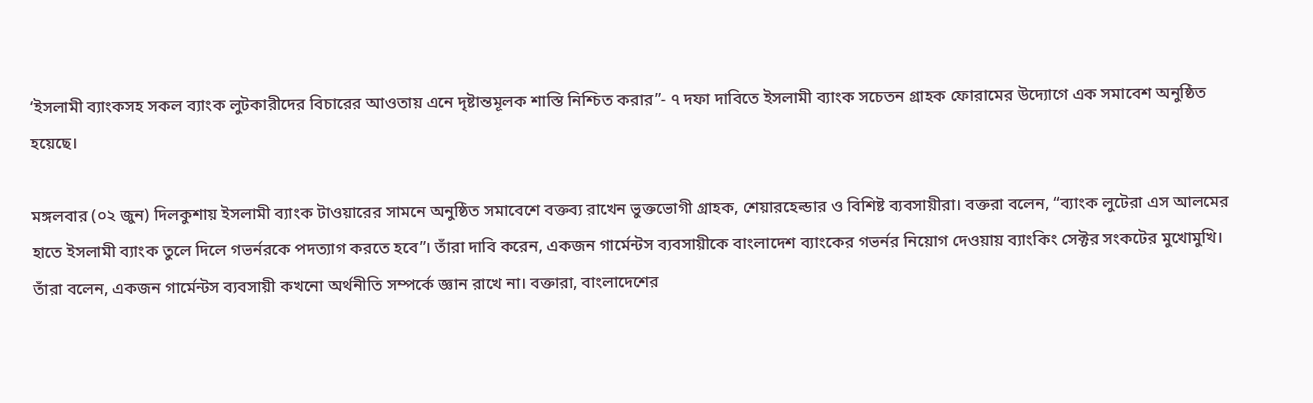‘ইসলামী ব্যাংকসহ সকল ব্যাংক লুটকারীদের বিচারের আওতায় এনে দৃষ্টান্তমূলক শাস্তি নিশ্চিত করার”- ৭ দফা দাবিতে ইসলামী ব্যাংক সচেতন গ্রাহক ফোরামের উদ্যোগে এক সমাবেশ অনুষ্ঠিত হয়েছে।

মঙ্গলবার (০২ জুন) দিলকুশায় ইসলামী ব্যাংক টাওয়ারের সামনে অনুষ্ঠিত সমাবেশে বক্তব্য রাখেন ভুক্তভোগী গ্রাহক, শেয়ারহেল্ডার ও বিশিষ্ট ব্যবসায়ীরা। বক্তরা বলেন, “ব্যাংক লুটেরা এস আলমের হাতে ইসলামী ব্যাংক তুলে দিলে গভর্নরকে পদত্যাগ করতে হবে”। তাঁরা দাবি করেন, একজন গার্মেন্টস ব্যবসায়ীকে বাংলাদেশ ব্যাংকের গভর্নর নিয়োগ দেওয়ায় ব্যাংকিং সেক্টর সংকটের মুখোমুখি। তাঁরা বলেন, একজন গার্মেন্টস ব্যবসায়ী কখনো অর্থনীতি সম্পর্কে জ্ঞান রাখে না। বক্তারা, বাংলাদেশের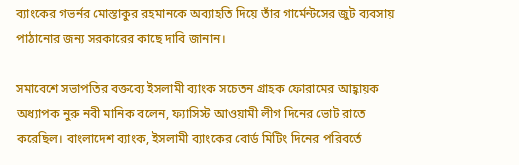ব্যাংকের গভর্নর মোস্তাকুর রহমানকে অব্যাহতি দিয়ে তাঁর গার্মেন্টসের জুট ব্যবসায় পাঠানোর জন্য সরকারের কাছে দাবি জানান।

সমাবেশে সভাপতির বক্তব্যে ইসলামী ব্যাংক সচেতন গ্রাহক ফোরামের আহ্বায়ক অধ্যাপক নুরু নবী মানিক বলেন, ফ্যাসিস্ট আওয়ামী লীগ দিনের ভোট রাতে করেছিল। বাংলাদেশ ব্যাংক, ইসলামী ব্যাংকের বোর্ড মিটিং দিনের পরিবর্তে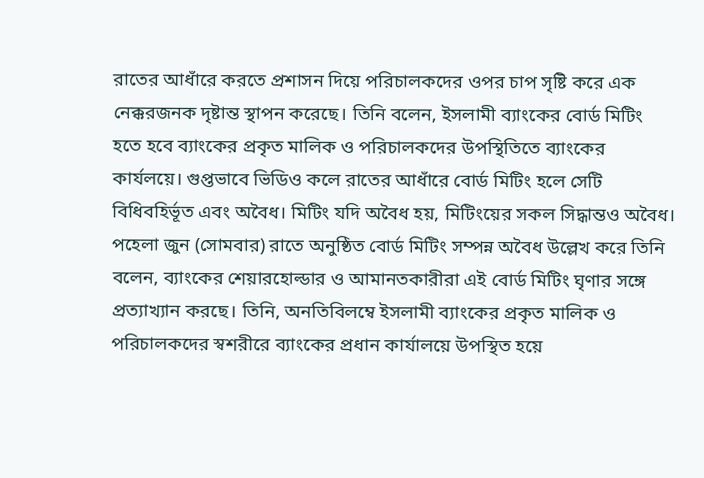রাতের আধাঁরে করতে প্রশাসন দিয়ে পরিচালকদের ওপর চাপ সৃষ্টি করে এক নেক্করজনক দৃষ্টান্ত স্থাপন করেছে। তিনি বলেন, ইসলামী ব্যাংকের বোর্ড মিটিং হতে হবে ব্যাংকের প্রকৃত মালিক ও পরিচালকদের উপস্থিতিতে ব্যাংকের কার্যলয়ে। গুপ্তভাবে ভিডিও কলে রাতের আধাঁরে বোর্ড মিটিং হলে সেটি বিধিবহির্ভূত এবং অবৈধ। মিটিং যদি অবৈধ হয়, মিটিংয়ের সকল সিদ্ধান্তও অবৈধ। পহেলা জুন (সোমবার) রাতে অনুষ্ঠিত বোর্ড মিটিং সম্পন্ন অবৈধ উল্লেখ করে তিনি বলেন, ব্যাংকের শেয়ারহোল্ডার ও আমানতকারীরা এই বোর্ড মিটিং ঘৃণার সঙ্গে প্রত্যাখ্যান করছে। তিনি, অনতিবিলম্বে ইসলামী ব্যাংকের প্রকৃত মালিক ও পরিচালকদের স্বশরীরে ব্যাংকের প্রধান কার্যালয়ে উপস্থিত হয়ে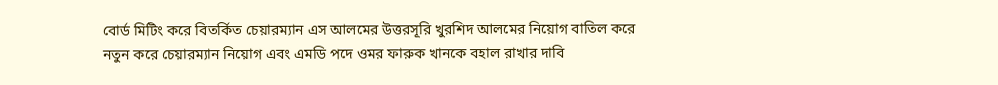বোর্ড মিটিং করে বিতর্কিত চেয়ারম্যান এস আলমের উত্তরসূরি খুরশিদ আলমের নিয়োগ বাতিল করে নতুন করে চেয়ারম্যান নিয়োগ এবং এমডি পদে ওমর ফারুক খানকে বহাল রাখার দাবি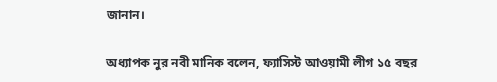জানান।

অধ্যাপক নুর নবী মানিক বলেন, ফ্যাসিস্ট আওয়ামী লীগ ১৫ বছর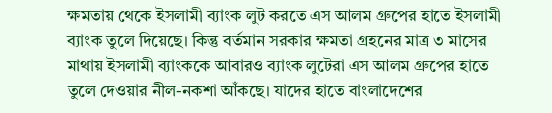ক্ষমতায় থেকে ইসলামী ব্যাংক লুট করতে এস আলম গ্রুপের হাতে ইসলামী ব্যাংক তুলে দিয়েছে। কিন্তু বর্তমান সরকার ক্ষমতা গ্রহনের মাত্র ৩ মাসের মাথায় ইসলামী ব্যাংককে আবারও ব্যাংক লুটেরা এস আলম গ্রুপের হাতে তুলে দেওয়ার নীল-নকশা আঁকছে। যাদের হাতে বাংলাদেশের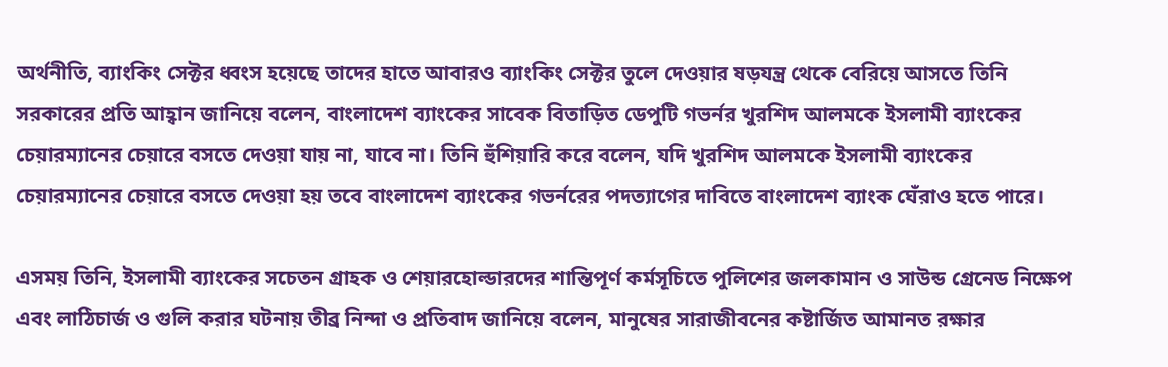অর্থনীতি, ব্যাংকিং সেক্টর ধ্বংস হয়েছে তাদের হাতে আবারও ব্যাংকিং সেক্টর তুলে দেওয়ার ষড়যন্ত্র থেকে বেরিয়ে আসতে তিনি সরকারের প্রতি আহ্বান জানিয়ে বলেন, বাংলাদেশ ব্যাংকের সাবেক বিতাড়িত ডেপুটি গভর্নর খুরশিদ আলমকে ইসলামী ব্যাংকের চেয়ারম্যানের চেয়ারে বসতে দেওয়া যায় না, যাবে না। তিনি হুঁশিয়ারি করে বলেন, যদি খুরশিদ আলমকে ইসলামী ব্যাংকের চেয়ারম্যানের চেয়ারে বসতে দেওয়া হয় তবে বাংলাদেশ ব্যাংকের গভর্নরের পদত্যাগের দাবিতে বাংলাদেশ ব্যাংক ঘেঁরাও হতে পারে।

এসময় তিনি, ইসলামী ব্যাংকের সচেতন গ্রাহক ও শেয়ারহোল্ডারদের শান্তিপূর্ণ কর্মসূচিতে পুলিশের জলকামান ও সাউন্ড গ্রেনেড নিক্ষেপ এবং লাঠিচার্জ ও গুলি করার ঘটনায় তীব্র নিন্দা ও প্রতিবাদ জানিয়ে বলেন, মানুষের সারাজীবনের কষ্টার্জিত আমানত রক্ষার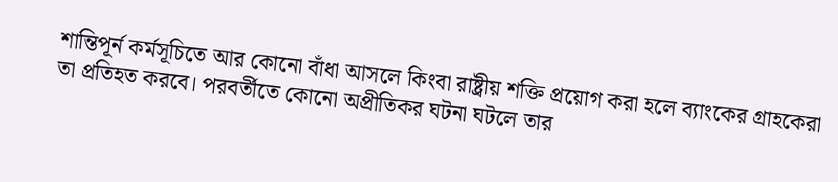শান্তিপূর্ন কর্মসূচিতে আর কোনো বাঁধা আসলে কিংবা রাষ্ট্রীয় শক্তি প্রয়োগ করা হলে ব্যাংকের গ্রাহকেরা তা প্রতিহত করবে। পরবর্তীতে কোনো অপ্রীতিকর ঘটনা ঘটলে তার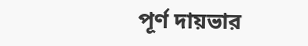পূর্ণ দায়ভার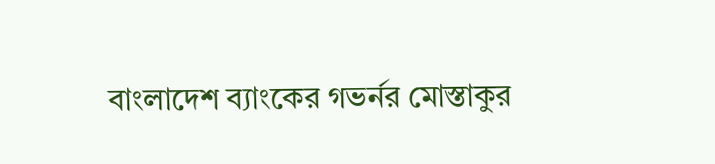বাংলাদেশ ব্যাংকের গভর্নর মোস্তাকুর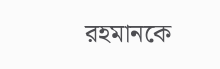রহমানকে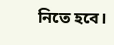নিতে হবে।